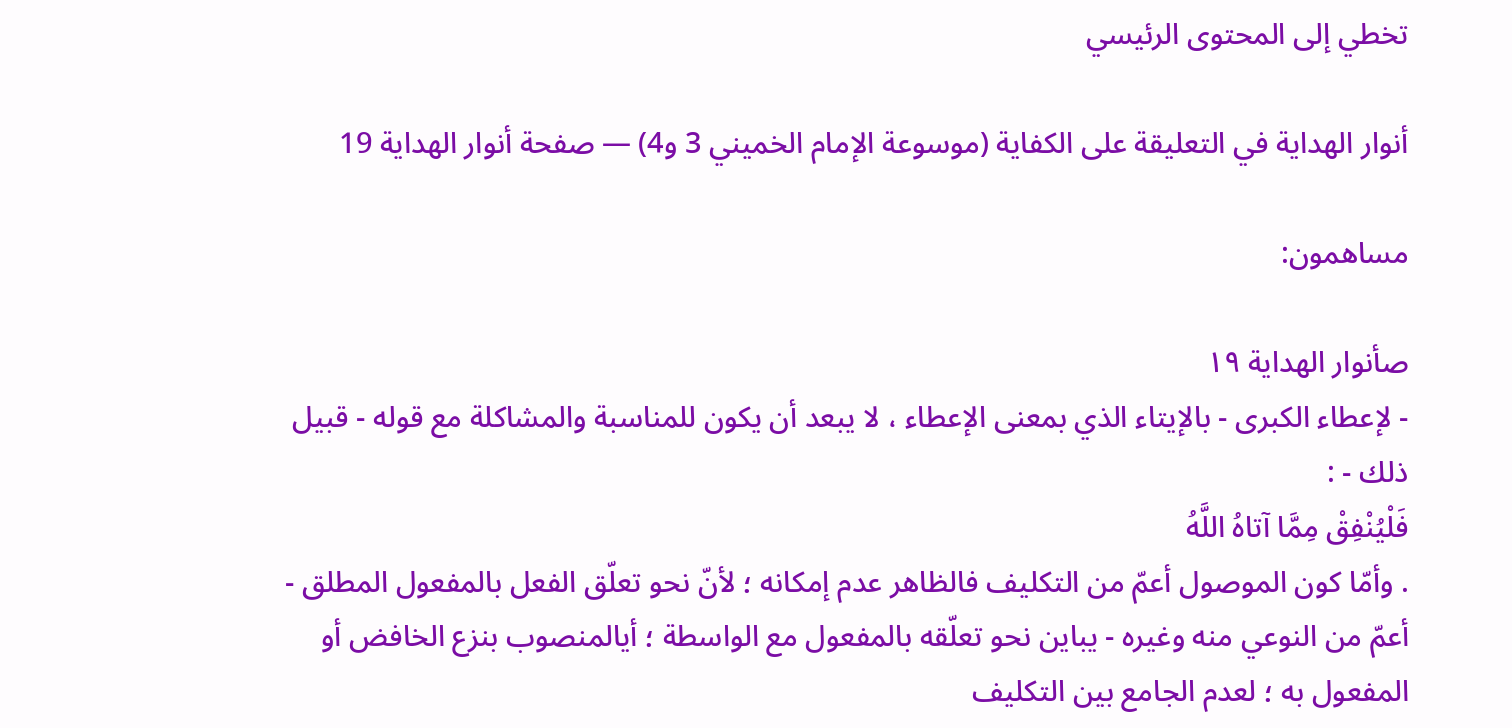تخطي إلى المحتوى الرئيسي

أنوار الهداية في التعليقة على الكفاية (موسوعة الإمام الخميني 3 و4) — صفحة أنوار الهداية 19

مساهمون:

صأنوار الهداية ١٩
- لإعطاء الكبرى - بالإيتاء الذي بمعنى الإعطاء ، لا يبعد أن يكون للمناسبة والمشاكلة مع قوله - قبيل ذلك - :
فَلْيُنْفِقْ مِمَّا آتاهُ اللَّهُ
. وأمّا كون الموصول أعمّ من التكليف فالظاهر عدم إمكانه ؛ لأنّ نحو تعلّق الفعل بالمفعول المطلق - أعمّ من النوعي منه وغيره - يباين نحو تعلّقه بالمفعول مع الواسطة ؛ أيالمنصوب بنزع الخافض أو المفعول به ؛ لعدم الجامع بين التكليف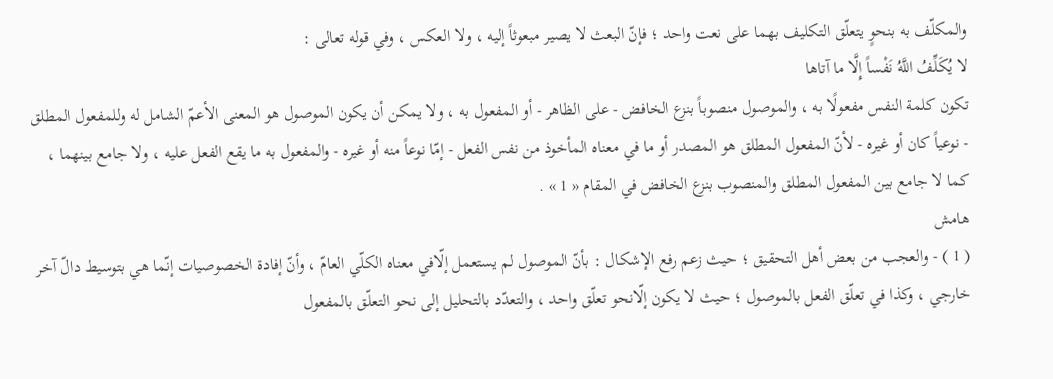والمكلّف به بنحوٍ يتعلّق التكليف بهما على نعت واحد ؛ فإنّ البعث لا يصير مبعوثاً إليه ، ولا العكس ، وفي قوله تعالى :
لا يُكَلِّفُ اللَّهُ نَفْساً إِلَّا ما آتاها
تكون كلمة النفس مفعولًا به ، والموصول منصوباً بنزع الخافض - على الظاهر - أو المفعول به ، ولا يمكن أن يكون الموصول هو المعنى الأعمّ الشامل له وللمفعول المطلق - نوعياً كان أو غيره - لأنّ المفعول المطلق هو المصدر أو ما في معناه المأخوذ من نفس الفعل - إمّا نوعاً منه أو غيره - والمفعول به ما يقع الفعل عليه ، ولا جامع بينهما ، كما لا جامع بين المفعول المطلق والمنصوب بنزع الخافض في المقام « 1 » .
هامش
( 1 ) - والعجب من بعض أهل التحقيق ؛ حيث زعم رفع الإشكال : بأنّ الموصول لم يستعمل إلّافي معناه الكلّي العامّ ، وأنّ إفادة الخصوصيات إنّما هي بتوسيط دالّ آخر خارجي ، وكذا في تعلّق الفعل بالموصول ؛ حيث لا يكون إلّانحو تعلّق واحد ، والتعدّد بالتحليل إلى نحو التعلّق بالمفعول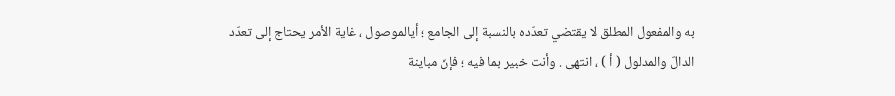به والمفعول المطلق لا يقتضي تعدّده بالنسبة إلى الجامع ؛ أيالموصول ، غاية الأمر يحتاج إلى تعدّد الدالّ والمدلول ( أ ) ، انتهى . وأنت خبير بما فيه ؛ فإنّ مباينة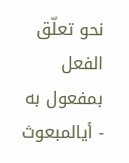نحو تعلّق الفعل بمفعول به - أيالمبعوث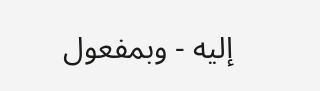إليه - وبمفعول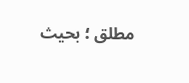مطلق ؛ بحيث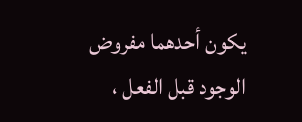يكون أحدهما مفروض الوجود قبل الفعل ،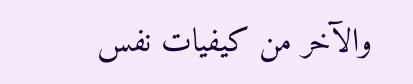والآخر من كيفيات نفس